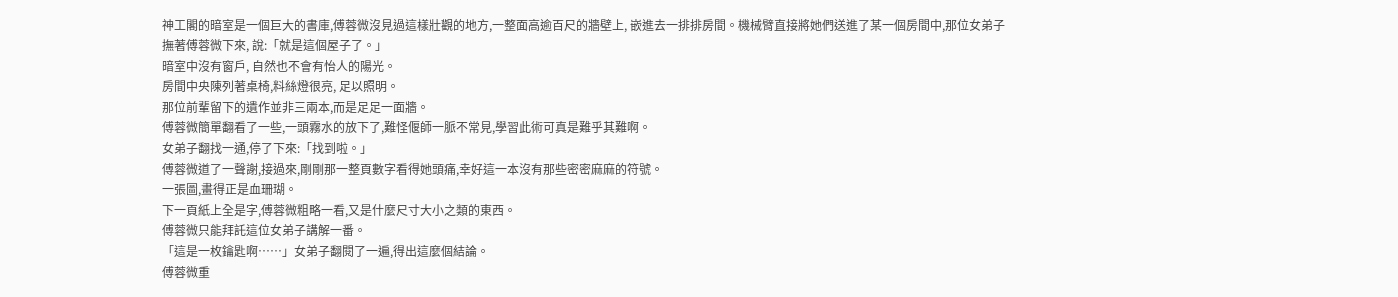神工閣的暗室是一個巨大的書庫,傅蓉微沒見過這樣壯觀的地方,一整面高逾百尺的牆壁上, 嵌進去一排排房間。機械臂直接將她們送進了某一個房間中,那位女弟子撫著傅蓉微下來, 說:「就是這個屋子了。」
暗室中沒有窗戶, 自然也不會有怡人的陽光。
房間中央陳列著桌椅,料絲燈很亮, 足以照明。
那位前輩留下的遺作並非三兩本,而是足足一面牆。
傅蓉微簡單翻看了一些,一頭霧水的放下了,難怪偃師一脈不常見,學習此術可真是難乎其難啊。
女弟子翻找一通,停了下來:「找到啦。」
傅蓉微道了一聲謝,接過來,剛剛那一整頁數字看得她頭痛,幸好這一本沒有那些密密麻麻的符號。
一張圖,畫得正是血珊瑚。
下一頁紙上全是字,傅蓉微粗略一看,又是什麼尺寸大小之類的東西。
傅蓉微只能拜託這位女弟子講解一番。
「這是一枚鑰匙啊……」女弟子翻閱了一遍,得出這麼個結論。
傅蓉微重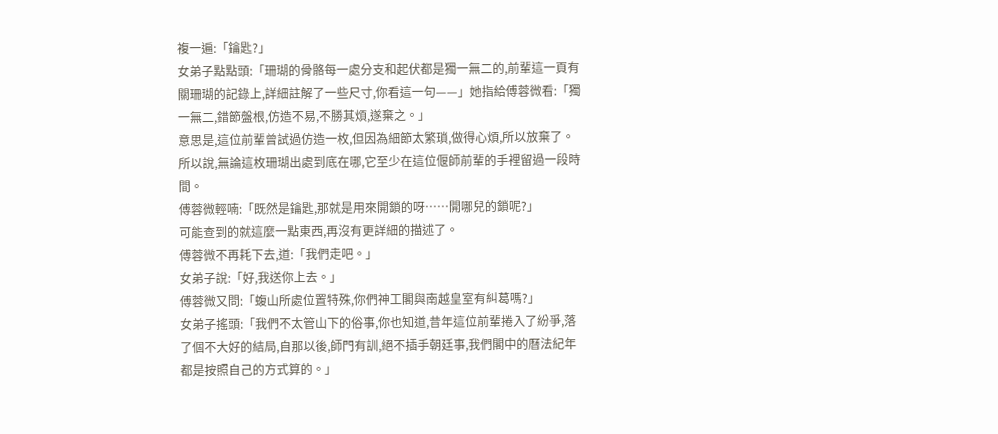複一遍:「鑰匙?」
女弟子點點頭:「珊瑚的骨骼每一處分支和起伏都是獨一無二的,前輩這一頁有關珊瑚的記錄上,詳細註解了一些尺寸,你看這一句——」她指給傅蓉微看:「獨一無二,錯節盤根,仿造不易,不勝其煩,遂棄之。」
意思是,這位前輩曾試過仿造一枚,但因為細節太繁瑣,做得心煩,所以放棄了。
所以說,無論這枚珊瑚出處到底在哪,它至少在這位偃師前輩的手裡留過一段時間。
傅蓉微輕喃:「既然是鑰匙,那就是用來開鎖的呀……開哪兒的鎖呢?」
可能查到的就這麼一點東西,再沒有更詳細的描述了。
傅蓉微不再耗下去,道:「我們走吧。」
女弟子說:「好,我送你上去。」
傅蓉微又問:「蝮山所處位置特殊,你們神工閣與南越皇室有糾葛嗎?」
女弟子搖頭:「我們不太管山下的俗事,你也知道,昔年這位前輩捲入了紛爭,落了個不大好的結局,自那以後,師門有訓,絕不插手朝廷事,我們閣中的曆法紀年都是按照自己的方式算的。」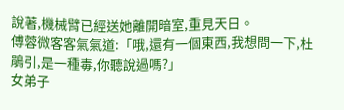說著,機械臂已經送她離開暗室,重見天日。
傅蓉微客客氣氣道:「哦,還有一個東西,我想問一下,杜鵑引,是一種毒,你聽說過嗎?」
女弟子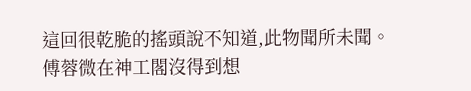這回很乾脆的搖頭說不知道,此物聞所未聞。
傅蓉微在神工閣沒得到想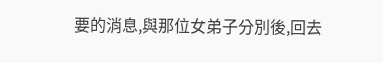要的消息,與那位女弟子分別後,回去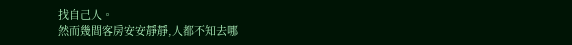找自己人。
然而幾間客房安安靜靜,人都不知去哪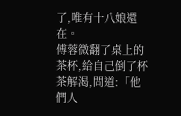了,唯有十八娘還在。
傅蓉微翻了桌上的茶杯,給自己倒了杯茶解渴,問道:「他們人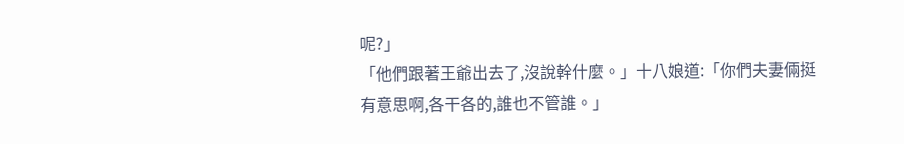呢?」
「他們跟著王爺出去了,沒說幹什麼。」十八娘道:「你們夫妻倆挺有意思啊,各干各的,誰也不管誰。」